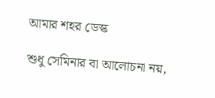আমার শহর ডেস্ক

শুধু সেমিনার বা আলোচনা নয়,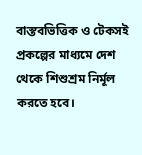বাস্তবভিত্তিক ও টেকসই প্রকল্পের মাধ্যমে দেশ থেকে শিশুশ্রম নির্মূল করতে হবে।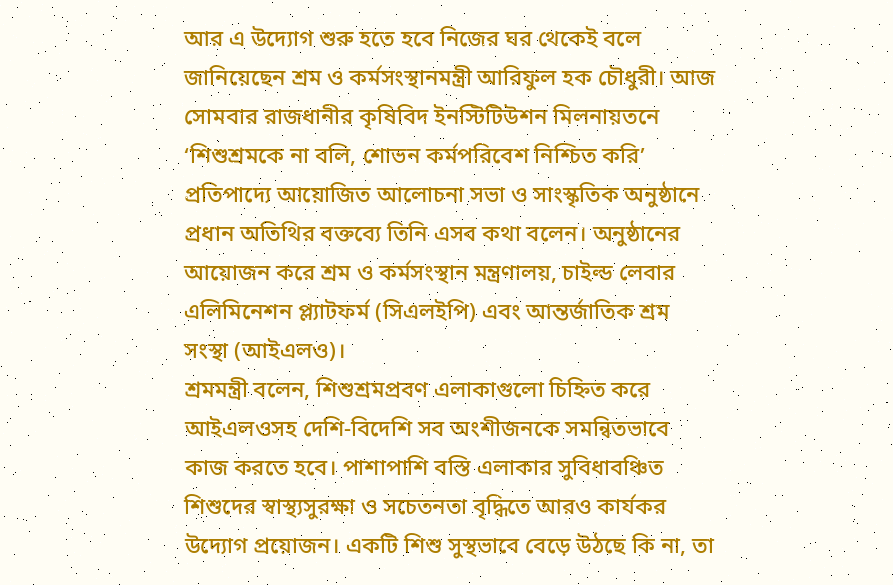আর এ উদ্যোগ শুরু হতে হবে নিজের ঘর থেকেই বলে জানিয়েছেন শ্রম ও কর্মসংস্থানমন্ত্রী আরিফুল হক চৌধুরী। আজ সোমবার রাজধানীর কৃষিবিদ ইনস্টিটিউশন মিলনায়তনে ‘শিশুশ্রমকে না বলি, শোভন কর্মপরিবেশ নিশ্চিত করি’ প্রতিপাদ্যে আয়োজিত আলোচনা সভা ও সাংস্কৃতিক অনুষ্ঠানে প্রধান অতিথির বক্তব্যে তিনি এসব কথা বলেন। অনুষ্ঠানের আয়োজন করে শ্রম ও কর্মসংস্থান মন্ত্রণালয়, চাইল্ড লেবার এলিমিনেশন প্ল্যাটফর্ম (সিএলইপি) এবং আন্তর্জাতিক শ্রম সংস্থা (আইএলও)।
শ্রমমন্ত্রী বলেন, শিশুশ্রমপ্রবণ এলাকাগুলো চিহ্নিত করে আইএলওসহ দেশি-বিদেশি সব অংশীজনকে সমন্বিতভাবে কাজ করতে হবে। পাশাপাশি বস্তি এলাকার সুবিধাবঞ্চিত শিশুদের স্বাস্থ্যসুরক্ষা ও সচেতনতা বৃদ্ধিতে আরও কার্যকর উদ্যোগ প্রয়োজন। একটি শিশু সুস্থভাবে বেড়ে উঠছে কি না, তা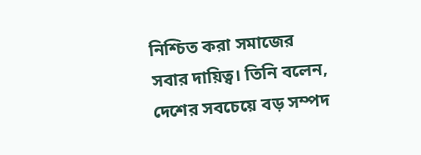নিশ্চিত করা সমাজের সবার দায়িত্ব। তিনি বলেন, দেশের সবচেয়ে বড় সম্পদ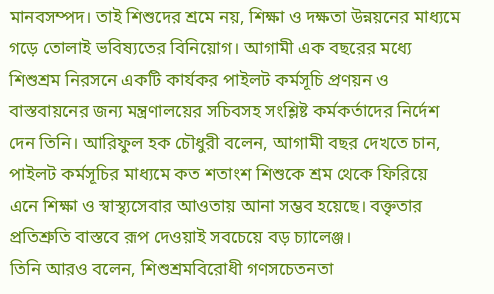মানবসম্পদ। তাই শিশুদের শ্রমে নয়, শিক্ষা ও দক্ষতা উন্নয়নের মাধ্যমে গড়ে তোলাই ভবিষ্যতের বিনিয়োগ। আগামী এক বছরের মধ্যে শিশুশ্রম নিরসনে একটি কার্যকর পাইলট কর্মসূচি প্রণয়ন ও বাস্তবায়নের জন্য মন্ত্রণালয়ের সচিবসহ সংশ্লিষ্ট কর্মকর্তাদের নির্দেশ দেন তিনি। আরিফুল হক চৌধুরী বলেন, আগামী বছর দেখতে চান, পাইলট কর্মসূচির মাধ্যমে কত শতাংশ শিশুকে শ্রম থেকে ফিরিয়ে এনে শিক্ষা ও স্বাস্থ্যসেবার আওতায় আনা সম্ভব হয়েছে। বক্তৃতার প্রতিশ্রুতি বাস্তবে রূপ দেওয়াই সবচেয়ে বড় চ্যালেঞ্জ।
তিনি আরও বলেন, শিশুশ্রমবিরোধী গণসচেতনতা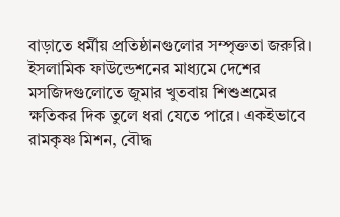বাড়াতে ধর্মীয় প্রতিষ্ঠানগুলোর সম্পৃক্ততা জরুরি। ইসলামিক ফাউন্ডেশনের মাধ্যমে দেশের মসজিদগুলোতে জুমার খুতবায় শিশুশ্রমের ক্ষতিকর দিক তুলে ধরা যেতে পারে। একইভাবে রামকৃষ্ণ মিশন, বৌদ্ধ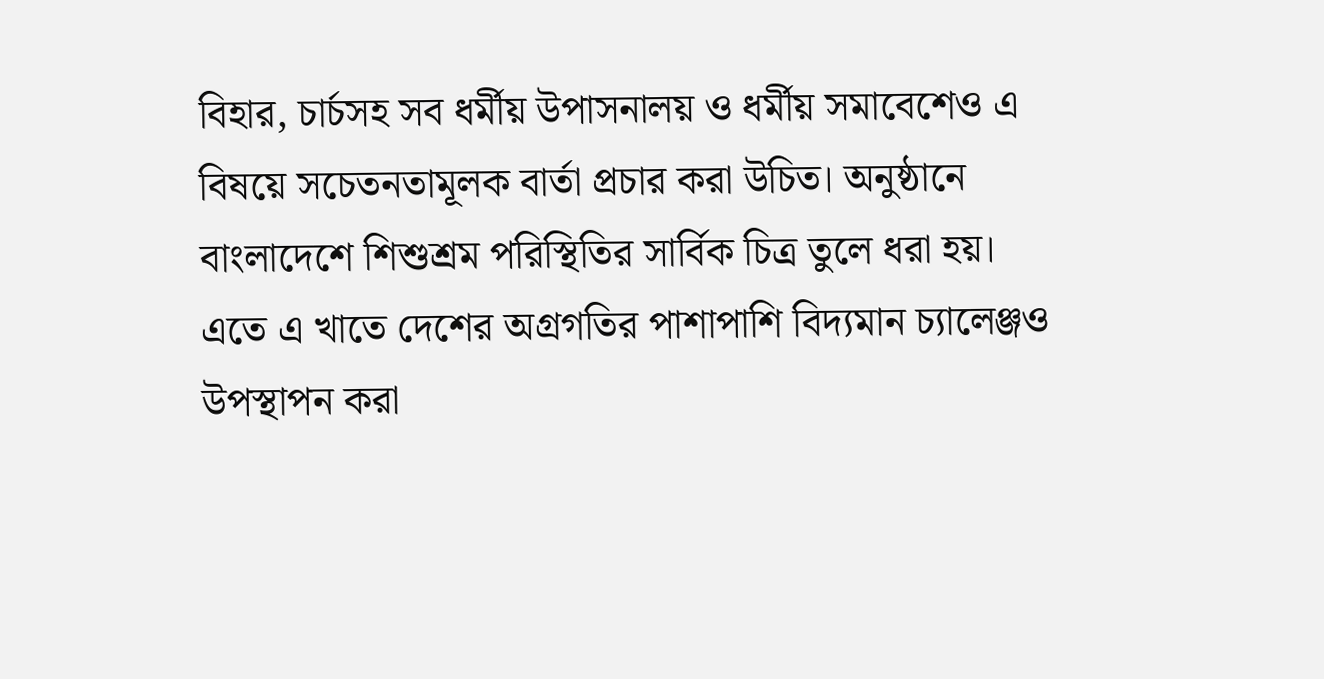বিহার, চার্চসহ সব ধর্মীয় উপাসনালয় ও ধর্মীয় সমাবেশেও এ বিষয়ে সচেতনতামূলক বার্তা প্রচার করা উচিত। অনুষ্ঠানে বাংলাদেশে শিশুশ্রম পরিস্থিতির সার্বিক চিত্র তুলে ধরা হয়। এতে এ খাতে দেশের অগ্রগতির পাশাপাশি বিদ্যমান চ্যালেঞ্জও উপস্থাপন করা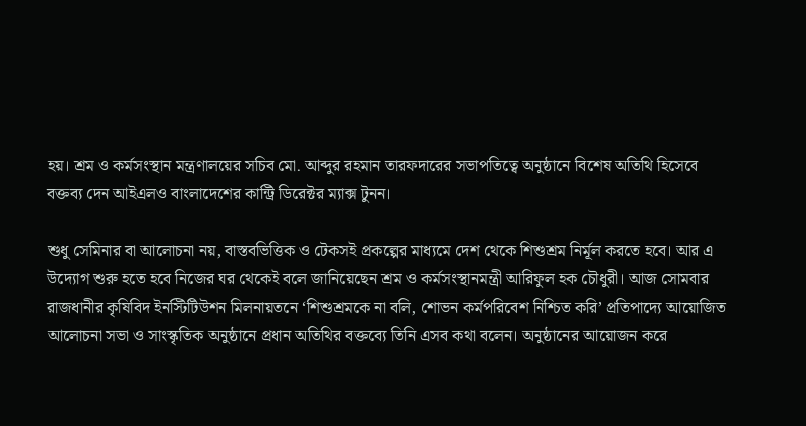হয়। শ্রম ও কর্মসংস্থান মন্ত্রণালয়ের সচিব মো. আব্দুর রহমান তারফদারের সভাপতিত্বে অনুষ্ঠানে বিশেষ অতিথি হিসেবে বক্তব্য দেন আইএলও বাংলাদেশের কান্ট্রি ডিরেক্টর ম্যাক্স টুনন।

শুধু সেমিনার বা আলোচনা নয়, বাস্তবভিত্তিক ও টেকসই প্রকল্পের মাধ্যমে দেশ থেকে শিশুশ্রম নির্মূল করতে হবে। আর এ উদ্যোগ শুরু হতে হবে নিজের ঘর থেকেই বলে জানিয়েছেন শ্রম ও কর্মসংস্থানমন্ত্রী আরিফুল হক চৌধুরী। আজ সোমবার রাজধানীর কৃষিবিদ ইনস্টিটিউশন মিলনায়তনে ‘শিশুশ্রমকে না বলি, শোভন কর্মপরিবেশ নিশ্চিত করি’ প্রতিপাদ্যে আয়োজিত আলোচনা সভা ও সাংস্কৃতিক অনুষ্ঠানে প্রধান অতিথির বক্তব্যে তিনি এসব কথা বলেন। অনুষ্ঠানের আয়োজন করে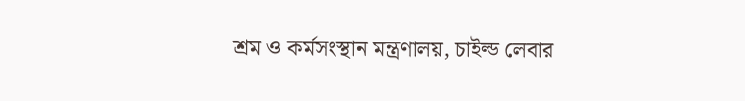শ্রম ও কর্মসংস্থান মন্ত্রণালয়, চাইল্ড লেবার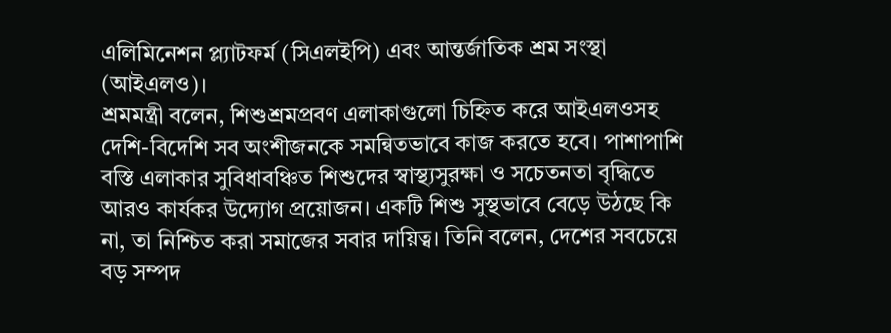এলিমিনেশন প্ল্যাটফর্ম (সিএলইপি) এবং আন্তর্জাতিক শ্রম সংস্থা (আইএলও)।
শ্রমমন্ত্রী বলেন, শিশুশ্রমপ্রবণ এলাকাগুলো চিহ্নিত করে আইএলওসহ দেশি-বিদেশি সব অংশীজনকে সমন্বিতভাবে কাজ করতে হবে। পাশাপাশি বস্তি এলাকার সুবিধাবঞ্চিত শিশুদের স্বাস্থ্যসুরক্ষা ও সচেতনতা বৃদ্ধিতে আরও কার্যকর উদ্যোগ প্রয়োজন। একটি শিশু সুস্থভাবে বেড়ে উঠছে কি না, তা নিশ্চিত করা সমাজের সবার দায়িত্ব। তিনি বলেন, দেশের সবচেয়ে বড় সম্পদ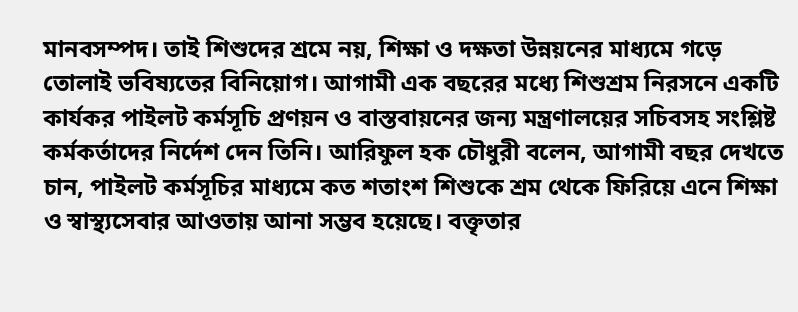মানবসম্পদ। তাই শিশুদের শ্রমে নয়, শিক্ষা ও দক্ষতা উন্নয়নের মাধ্যমে গড়ে তোলাই ভবিষ্যতের বিনিয়োগ। আগামী এক বছরের মধ্যে শিশুশ্রম নিরসনে একটি কার্যকর পাইলট কর্মসূচি প্রণয়ন ও বাস্তবায়নের জন্য মন্ত্রণালয়ের সচিবসহ সংশ্লিষ্ট কর্মকর্তাদের নির্দেশ দেন তিনি। আরিফুল হক চৌধুরী বলেন, আগামী বছর দেখতে চান, পাইলট কর্মসূচির মাধ্যমে কত শতাংশ শিশুকে শ্রম থেকে ফিরিয়ে এনে শিক্ষা ও স্বাস্থ্যসেবার আওতায় আনা সম্ভব হয়েছে। বক্তৃতার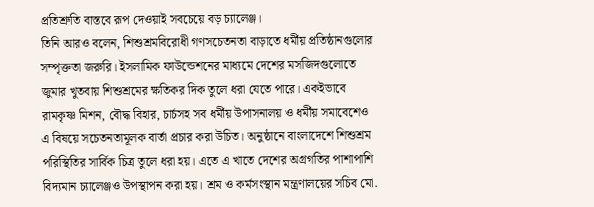প্রতিশ্রুতি বাস্তবে রূপ দেওয়াই সবচেয়ে বড় চ্যালেঞ্জ।
তিনি আরও বলেন, শিশুশ্রমবিরোধী গণসচেতনতা বাড়াতে ধর্মীয় প্রতিষ্ঠানগুলোর সম্পৃক্ততা জরুরি। ইসলামিক ফাউন্ডেশনের মাধ্যমে দেশের মসজিদগুলোতে জুমার খুতবায় শিশুশ্রমের ক্ষতিকর দিক তুলে ধরা যেতে পারে। একইভাবে রামকৃষ্ণ মিশন, বৌদ্ধ বিহার, চার্চসহ সব ধর্মীয় উপাসনালয় ও ধর্মীয় সমাবেশেও এ বিষয়ে সচেতনতামূলক বার্তা প্রচার করা উচিত। অনুষ্ঠানে বাংলাদেশে শিশুশ্রম পরিস্থিতির সার্বিক চিত্র তুলে ধরা হয়। এতে এ খাতে দেশের অগ্রগতির পাশাপাশি বিদ্যমান চ্যালেঞ্জও উপস্থাপন করা হয়। শ্রম ও কর্মসংস্থান মন্ত্রণালয়ের সচিব মো.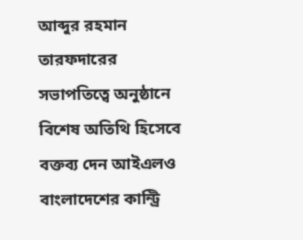আব্দুর রহমান তারফদারের সভাপতিত্বে অনুষ্ঠানে বিশেষ অতিথি হিসেবে বক্তব্য দেন আইএলও বাংলাদেশের কান্ট্রি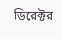ডিরেক্টর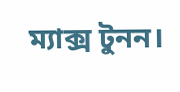ম্যাক্স টুনন।